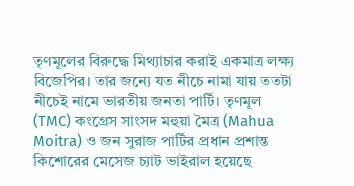তৃণমূলের বিরুদ্ধে মিথ্যাচার করাই একমাত্র লক্ষ্য বিজেপির। তার জন্যে যত নীচে নামা যায় ততটা নীচেই নামে ভারতীয় জনতা পার্টি। তৃণমূল (TMC) কংগ্রেস সাংসদ মহুয়া মৈত্র (Mahua Moitra) ও জন সুরাজ পার্টির প্রধান প্রশান্ত কিশোরের মেসেজ চ্যাট ভাইরাল হয়েছে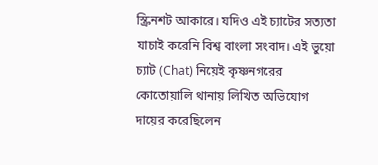স্ক্রিনশট আকারে। যদিও এই চ্যাটের সত্যতা যাচাই করেনি বিশ্ব বাংলা সংবাদ। এই ভুয়ো চ্যাট (Chat) নিয়েই কৃষ্ণনগরের কোতোয়ালি থানায় লিখিত অভিযোগ দায়ের করেছিলেন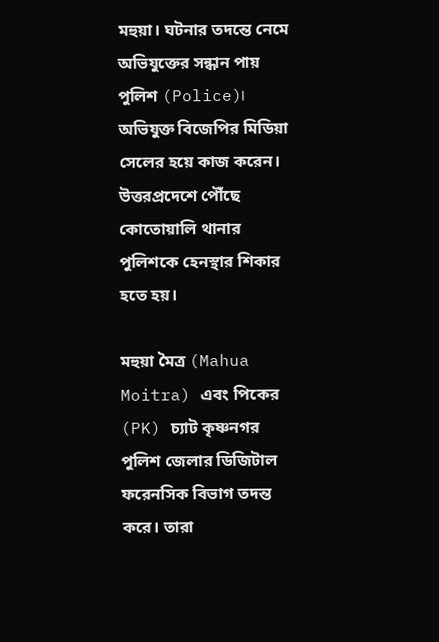মহুয়া। ঘটনার তদন্তে নেমে অভিযুক্তের সন্ধান পায় পুলিশ (Police)। অভিযুক্ত বিজেপির মিডিয়া সেলের হয়ে কাজ করেন। উত্তরপ্রদেশে পৌঁছে কোতোয়ালি থানার পুলিশকে হেনস্থার শিকার হতে হয়।

মহুয়া মৈত্র (Mahua Moitra) এবং পিকের (PK) চ্যাট কৃষ্ণনগর পুলিশ জেলার ডিজিটাল ফরেনসিক বিভাগ তদন্ত করে। তারা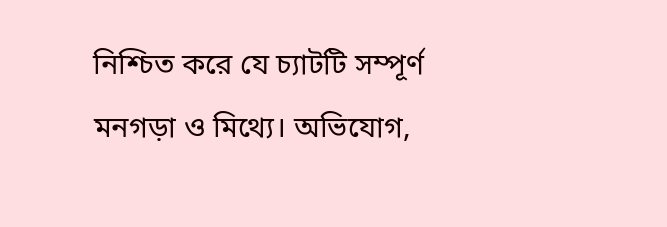নিশ্চিত করে যে চ্যাটটি সম্পূর্ণ মনগড়া ও মিথ্যে। অভিযোগ,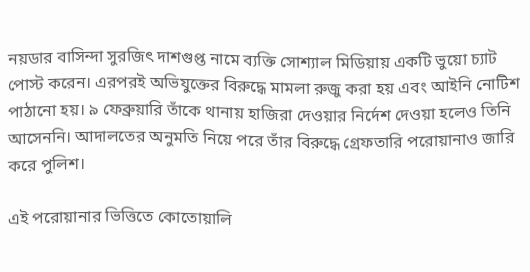নয়ডার বাসিন্দা সুরজিৎ দাশগুপ্ত নামে ব্যক্তি সোশ্যাল মিডিয়ায় একটি ভুয়ো চ্যাট পোস্ট করেন। এরপরই অভিযুক্তের বিরুদ্ধে মামলা রুজু করা হয় এবং আইনি নোটিশ পাঠানো হয়। ৯ ফেব্রুয়ারি তাঁকে থানায় হাজিরা দেওয়ার নির্দেশ দেওয়া হলেও তিনি আসেননি। আদালতের অনুমতি নিয়ে পরে তাঁর বিরুদ্ধে গ্রেফতারি পরোয়ানাও জারি করে পুলিশ।

এই পরোয়ানার ভিত্তিতে কোতোয়ালি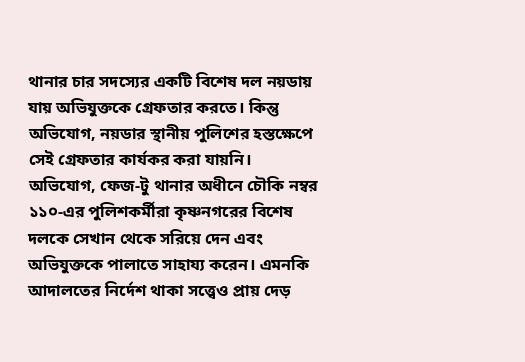থানার চার সদস্যের একটি বিশেষ দল নয়ডায় যায় অভিযুক্তকে গ্রেফতার করতে। কিন্তু অভিযোগ, নয়ডার স্থানীয় পুলিশের হস্তক্ষেপে সেই গ্রেফতার কার্যকর করা যায়নি। অভিযোগ, ফেজ-টু থানার অধীনে চৌকি নম্বর ১১০-এর পুলিশকর্মীরা কৃষ্ণনগরের বিশেষ দলকে সেখান থেকে সরিয়ে দেন এবং অভিযুক্তকে পালাতে সাহায্য করেন। এমনকি আদালতের নির্দেশ থাকা সত্ত্বেও প্রায় দেড়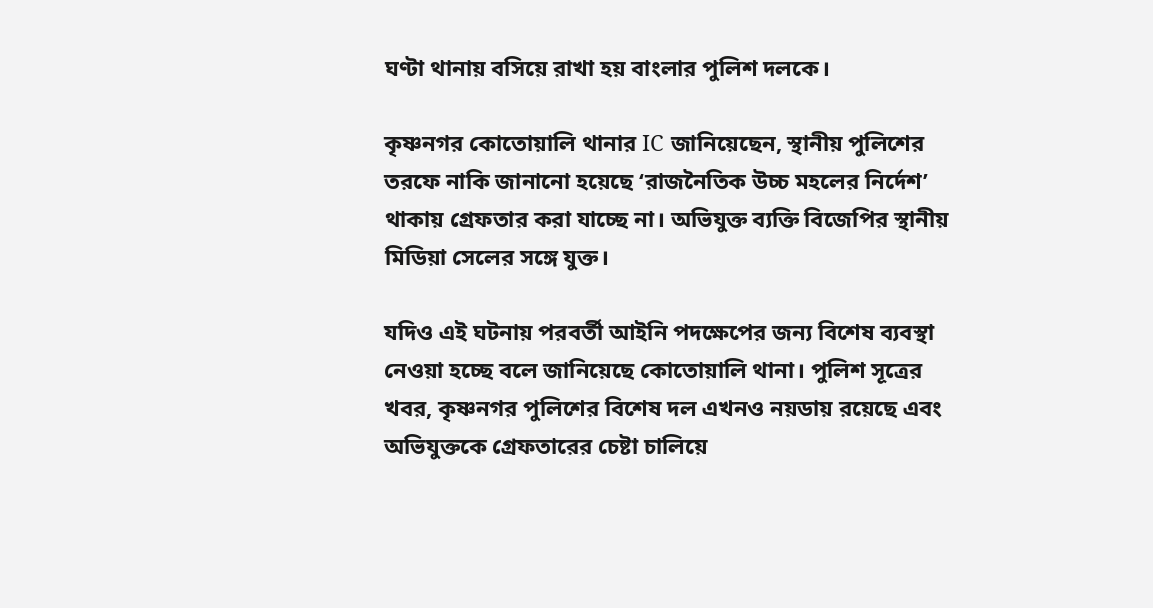ঘণ্টা থানায় বসিয়ে রাখা হয় বাংলার পুলিশ দলকে।

কৃষ্ণনগর কোতোয়ালি থানার IC জানিয়েছেন, স্থানীয় পুলিশের তরফে নাকি জানানো হয়েছে ‘রাজনৈতিক উচ্চ মহলের নির্দেশ’ থাকায় গ্রেফতার করা যাচ্ছে না। অভিযুক্ত ব্যক্তি বিজেপির স্থানীয় মিডিয়া সেলের সঙ্গে যুক্ত।

যদিও এই ঘটনায় পরবর্তী আইনি পদক্ষেপের জন্য বিশেষ ব্যবস্থা নেওয়া হচ্ছে বলে জানিয়েছে কোতোয়ালি থানা। পুলিশ সূত্রের খবর, কৃষ্ণনগর পুলিশের বিশেষ দল এখনও নয়ডায় রয়েছে এবং অভিযুক্তকে গ্রেফতারের চেষ্টা চালিয়ে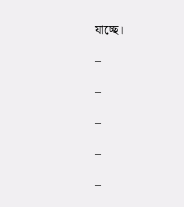যাচ্ছে।

–

–

–

–

–